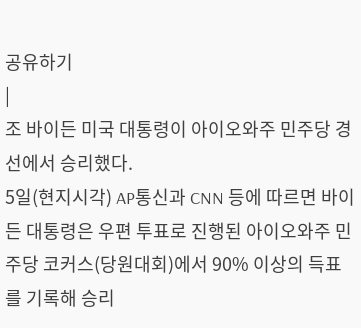공유하기
|
조 바이든 미국 대통령이 아이오와주 민주당 경선에서 승리했다.
5일(현지시각) AP통신과 CNN 등에 따르면 바이든 대통령은 우편 투표로 진행된 아이오와주 민주당 코커스(당원대회)에서 90% 이상의 득표를 기록해 승리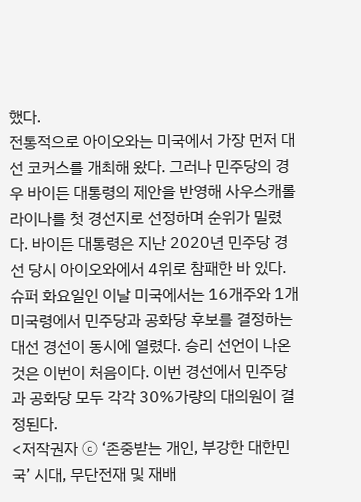했다.
전통적으로 아이오와는 미국에서 가장 먼저 대선 코커스를 개최해 왔다. 그러나 민주당의 경우 바이든 대통령의 제안을 반영해 사우스캐롤라이나를 첫 경선지로 선정하며 순위가 밀렸다. 바이든 대통령은 지난 2020년 민주당 경선 당시 아이오와에서 4위로 참패한 바 있다.
슈퍼 화요일인 이날 미국에서는 16개주와 1개 미국령에서 민주당과 공화당 후보를 결정하는 대선 경선이 동시에 열렸다. 승리 선언이 나온 것은 이번이 처음이다. 이번 경선에서 민주당과 공화당 모두 각각 30%가량의 대의원이 결정된다.
<저작권자 ⓒ ‘존중받는 개인, 부강한 대한민국’ 시대, 무단전재 및 재배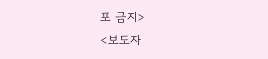포 금지>
<보도자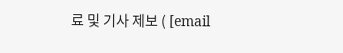료 및 기사 제보 ( [email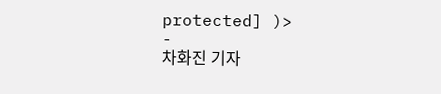protected] )>
-
차화진 기자